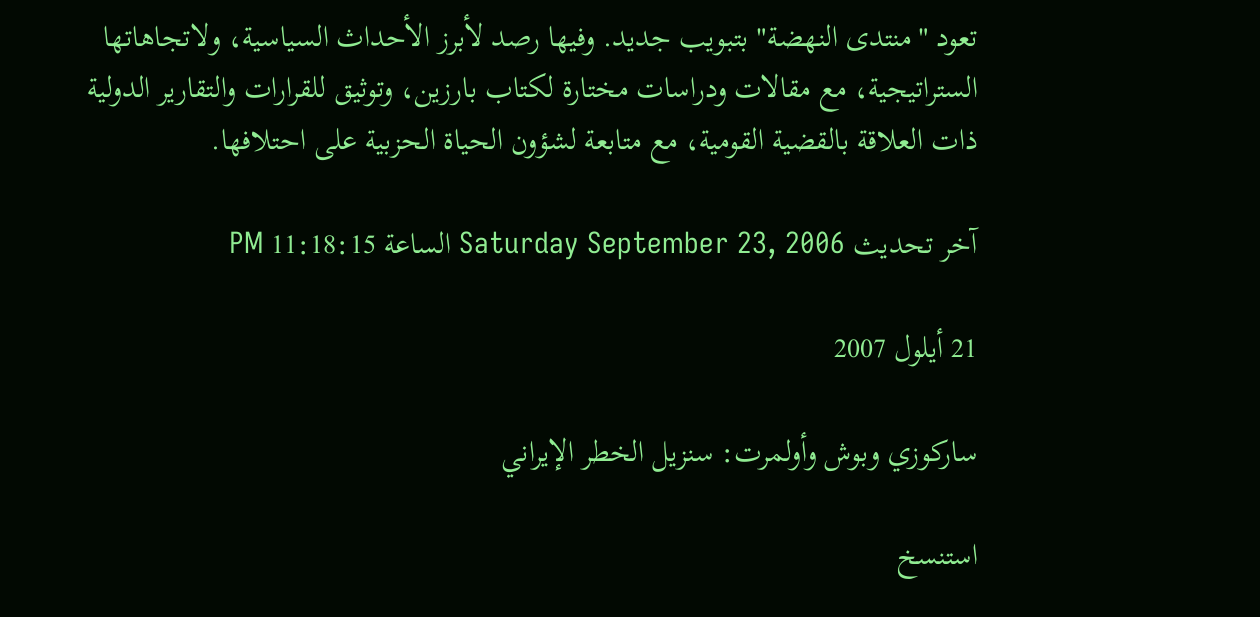تعود "منتدى النهضة" بتبويب جديد. وفيها رصد لأبرز الأحداث السياسية، ولاتجاهاتها الستراتيجية، مع مقالات ودراسات مختارة لكتاب بارزين، وتوثيق للقرارات والتقارير الدولية ذات العلاقة بالقضية القومية، مع متابعة لشؤون الحياة الحزبية على احتلافها.

آخر تحديث Saturday September 23, 2006 الساعة 11:18:15 PM

21 أيلول 2007

ساركوزي وبوش وأولمرت: سنزيل الخطر الإيراني

استنسخ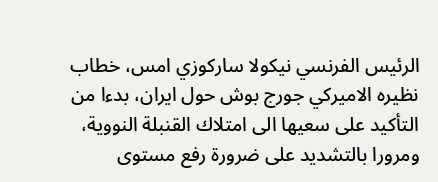الرئيس الفرنسي نيكولا ساركوزي امس، خطاب نظيره الاميركي جورج بوش حول ايران، بدءا من التأكيد على سعيها الى امتلاك القنبلة النووية، ومرورا بالتشديد على ضرورة رفع مستوى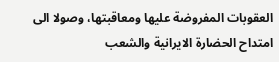العقوبات المفروضة عليها ومعاقبتها، وصولا الى امتداح الحضارة الايرانية والشعب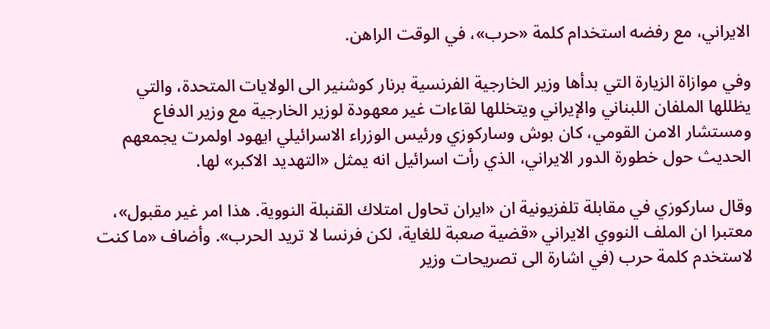الايراني، مع رفضه استخدام كلمة «حرب»، في الوقت الراهن.

وفي موازاة الزيارة التي بدأها وزير الخارجية الفرنسية برنار كوشنير الى الولايات المتحدة، والتي يظللها الملفان اللبناني والإيراني ويتخللها لقاءات غير معهودة لوزير الخارجية مع وزير الدفاع ومستشار الامن القومي، كان بوش وساركوزي ورئيس الوزراء الاسرائيلي ايهود اولمرت يجمعهم الحديث حول خطورة الدور الايراني، الذي رأت اسرائيل انه يمثل «التهديد الاكبر» لها.

وقال ساركوزي في مقابلة تلفزيونية ان «ايران تحاول امتلاك القنبلة النووية. هذا امر غير مقبول»، معتبرا ان الملف النووي الايراني «قضية صعبة للغاية، لكن فرنسا لا تريد الحرب». وأضاف «ما كنت لاستخدم كلمة حرب (في اشارة الى تصريحات وزير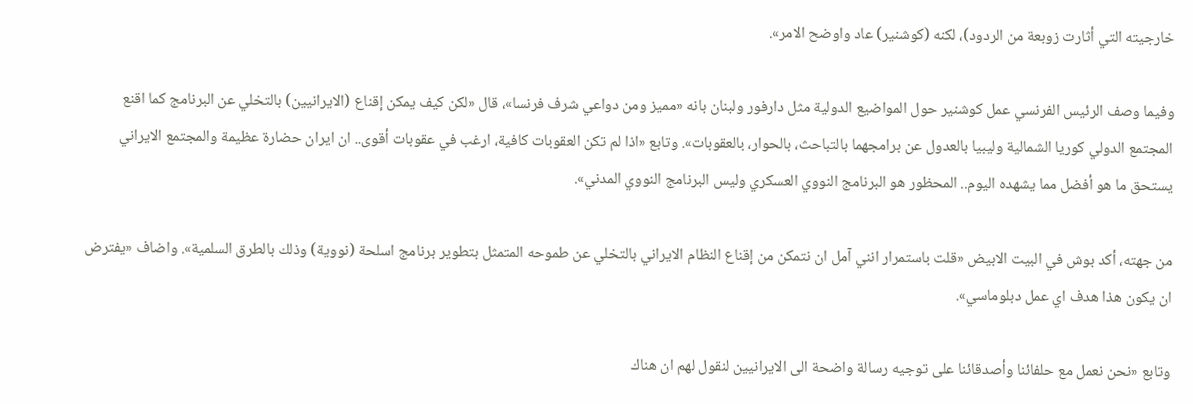خارجيته التي أثارت زوبعة من الردود)، لكنه (كوشنير) عاد واوضح الامر».

وفيما وصف الرئيس الفرنسي عمل كوشنير حول المواضيع الدولية مثل دارفور ولبنان بانه «مميز ومن دواعي شرف فرنسا»، قال «لكن كيف يمكن إقناع (الايرانيين) بالتخلي عن البرنامج كما اقنع المجتمع الدولي كوريا الشمالية وليبيا بالعدول عن برامجهما بالتباحث، بالحوار، بالعقوبات». وتابع «اذا لم تكن العقوبات كافية، ارغب في عقوبات أقوى.. ان ايران حضارة عظيمة والمجتمع الايراني يستحق ما هو أفضل مما يشهده اليوم.. المحظور هو البرنامج النووي العسكري وليس البرنامج النووي المدني».

من جهته، أكد بوش في البيت الابيض «قلت باستمرار انني آمل ان نتمكن من إقناع النظام الايراني بالتخلي عن طموحه المتمثل بتطوير برنامج اسلحة (نووية) وذلك بالطرق السلمية». واضاف «يفترض ان يكون هذا هدف اي عمل دبلوماسي».

وتابع «نحن نعمل مع حلفائنا وأصدقائنا على توجيه رسالة واضحة الى الايرانيين لنقول لهم ان هناك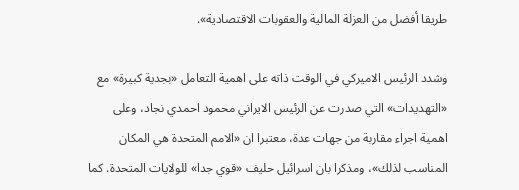طريقا أفضل من العزلة المالية والعقوبات الاقتصادية».

وشدد الرئيس الاميركي في الوقت ذاته على اهمية التعامل «بجدية كبيرة» مع «التهديدات» التي صدرت عن الرئيس الايراني محمود احمدي نجاد، وعلى اهمية اجراء مقاربة من جهات عدة، معتبرا ان «الامم المتحدة هي المكان المناسب لذلك»، ومذكرا بان اسرائيل حليف «قوي جدا» للولايات المتحدة. كما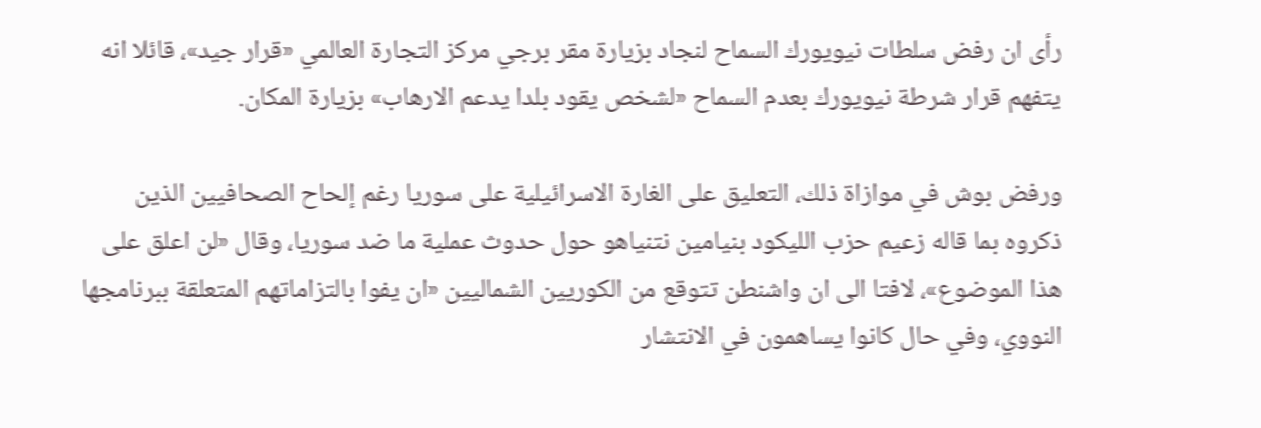رأى ان رفض سلطات نيويورك السماح لنجاد بزيارة مقر برجي مركز التجارة العالمي «قرار جيد»، قائلا انه يتفهم قرار شرطة نيويورك بعدم السماح «لشخص يقود بلدا يدعم الارهاب» بزيارة المكان.

ورفض بوش في موازاة ذلك، التعليق على الغارة الاسرائيلية على سوريا رغم إلحاح الصحافيين الذين ذكروه بما قاله زعيم حزب الليكود بنيامين نتنياهو حول حدوث عملية ما ضد سوريا، وقال «لن اعلق على هذا الموضوع»، لافتا الى ان واشنطن تتوقع من الكوريين الشماليين «ان يفوا بالتزاماتهم المتعلقة ببرنامجها النووي، وفي حال كانوا يساهمون في الانتشار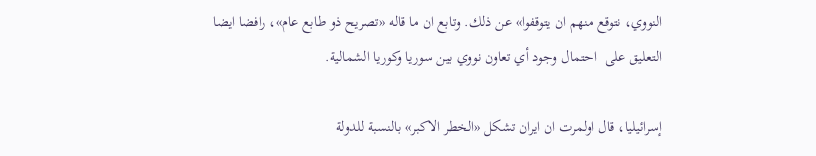النووي، نتوقع منهم ان يتوقفوا» عن ذلك. وتابع ان ما قاله «تصريح ذو طابع عام»، رافضا ايضا التعليق على  احتمال وجود أي تعاون نووي بين سوريا وكوريا الشمالية.

إسرائيليا، قال اولمرت ان ايران تشكل «الخطر الاكبر» بالنسبة للدولة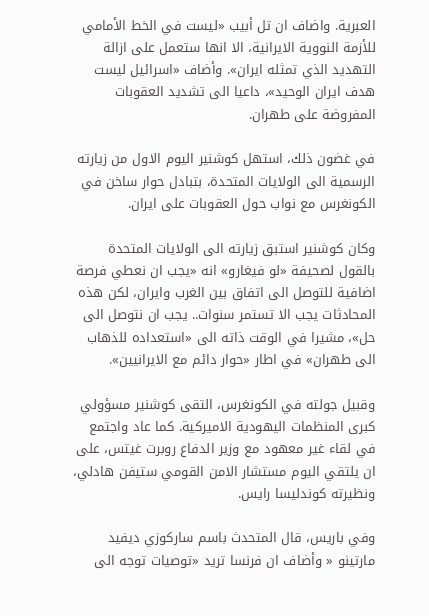العبرية. واضاف ان تل أبيب «ليست في الخط الأمامي للأزمة النووية الايرانية، الا انها ستعمل على ازالة التهديد الذي تمثله ايران». وأضاف «اسرائيل ليست هدف ايران الوحيد»، داعيا الى تشديد العقوبات المفروضة على طهران.

في غضون ذلك، استهل كوشنير اليوم الاول من زيارته الرسمية الى الولايات المتحدة، بتبادل حوار ساخن في الكونغرس مع نواب حول العقوبات على ايران.

وكان كوشنير استبق زيارته الى الولايات المتحدة بالقول لصحيفة «لو فيغارو» انه «يجب ان نعطي فرصة اضافية للتوصل الى اتفاق بين الغرب وايران، لكن هذه المحادثات يجب الا تستمر سنوات.. يجب ان نتوصل الى حل»، مشيرا في الوقت ذاته الى «استعداده للذهاب الى طهران» في اطار «حوار دائم مع الايرانيين».

وقبيل جولته في الكونغرس، التقى كوشنير مسؤولي كبرى المنظمات اليهودية الاميركية. كما عاد واجتمع في لقاء غير معهود مع وزير الدفاع روبرت غيتس، على ان يلتقي اليوم مستشار الامن القومي ستيفن هادلي، ونظيرته كوندليسا رايس.

وفي باريس، قال المتحدث باسم ساركوزي ديفيد مارتينو « وأضاف ان فرنسا تريد «توصيات توجه الى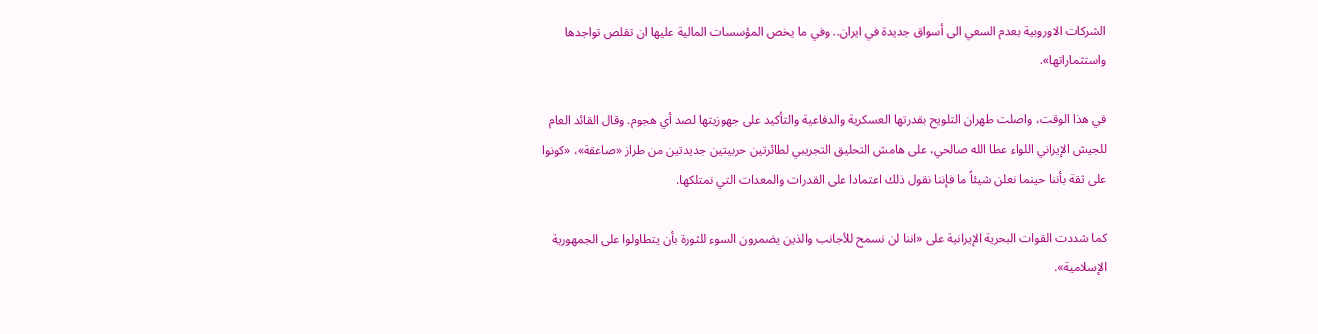الشركات الاوروبية بعدم السعي الى أسواق جديدة في ايران.. وفي ما يخص المؤسسات المالية عليها ان تقلص تواجدها واستثماراتها».

في هذا الوقت، واصلت طهران التلويح بقدرتها العسكرية والدفاعية والتأكيد على جهوزيتها لصد أي هجوم. وقال القائد العام للجيش الإيراني اللواء عطا الله صالحي، على هامش التحليق التجريبي لطائرتين حربيتين جديدتين من طراز «صاعقة»، «كونوا على ثقة بأننا حينما نعلن شيئاً ما فإننا نقول ذلك اعتمادا على القدرات والمعدات التي نمتلكها.

كما شددت القوات البحرية الإيرانية على «اننا لن نسمح للأجانب والذين يضمرون السوء للثورة بأن يتطاولوا على الجمهورية الإسلامية».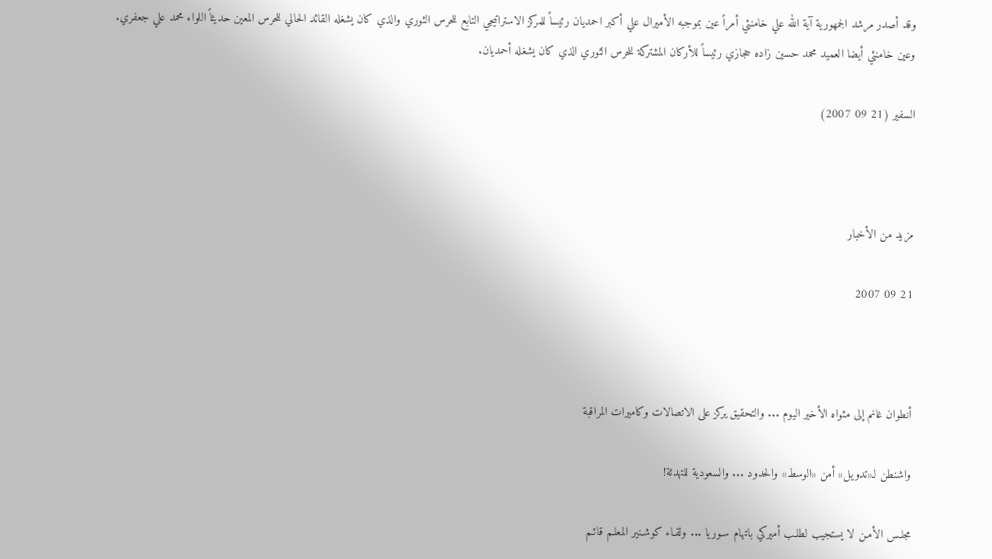وقد أصدر مرشد الجمهورية آية الله علي خامنئي أمراً عين بموجبه الأميرال علي أكبر احمديان رئيساً للمركز الاستراتيجي التابع للحرس الثوري والذي كان يشغله القائد الحالي للحرس المعين حديثاً اللواء محمد علي جعفري. وعين خامنئي أيضا العميد محمد حسين زاده حجازي رئيساً للأركان المشتركة للحرس الثوري الذي كان يشغله أحمديان.

السفير (21 09 2007)



مزيد من الأخبار

21 09 2007



أنطوان غانم إلى مثواه الأخير اليوم ... والتحقيق يركز على الاتصالات وكاميرات المراقبة

واشنطن لـ«تدويل» أمن «الوسط» والحدود ... والسعودية للتهدئة!

مجلـس الأمـن لا يستجيب لطلـب أميركي باتهام سـوريا ... ولقـاء كوشـنير المعلـم قائـم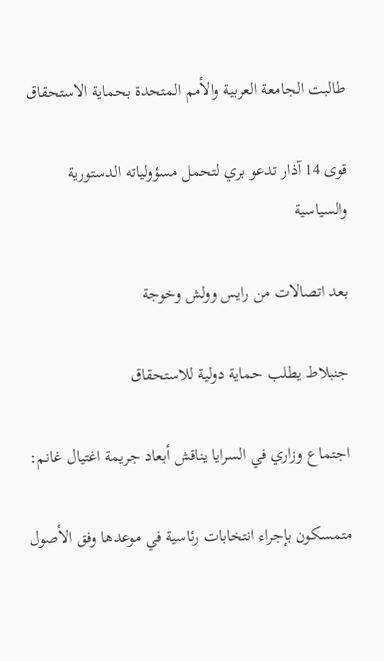طالبت الجامعة العربية والأمم المتحدة بحماية الاستحقاق

قوى 14 آذار تدعو بري لتحمل مسؤولياته الدستورية والسياسية

بعد اتصالات من رايس وولش وخوجة

جنبلاط يطلب حماية دولية للاستحقاق

اجتماع وزاري في السرايا يناقش أبعاد جريمة اغتيال غانم:

متمسكون بإجراء انتخابات رئاسية في موعدها وفق الأصول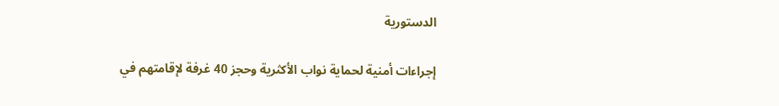الدستورية

إجراءات أمنية لحماية نواب الأكثرية وحجز 40 غرفة لإقامتهم في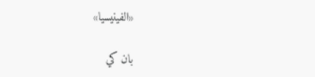«الفينيسيا»

بان كي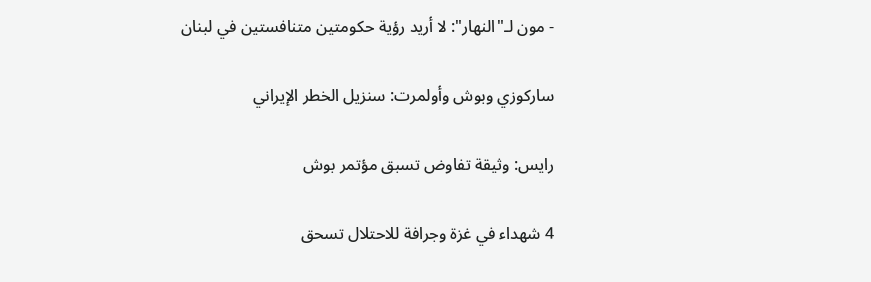- مون لـ"النهار": لا أريد رؤية حكومتين متنافستين في لبنان

ساركوزي وبوش وأولمرت: سنزيل الخطر الإيراني

رايس: وثيقة تفاوض تسبق مؤتمر بوش

4 شهداء في غزة وجرافة للاحتلال تسحق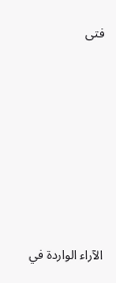فتى







الآراء الواردة في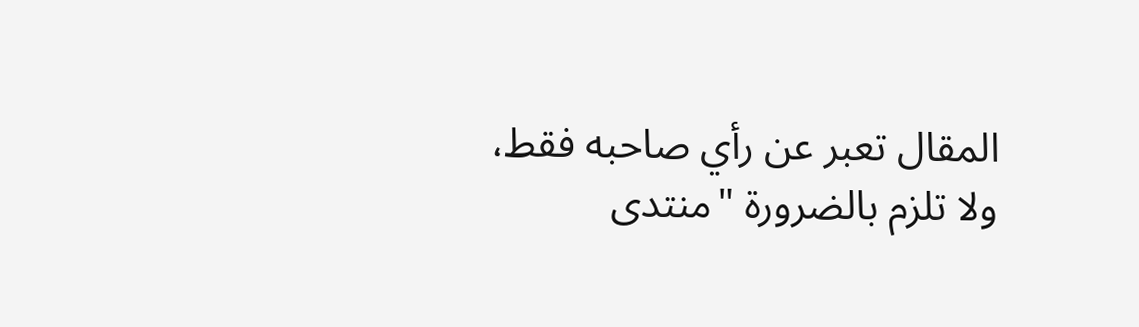المقال تعبر عن رأي صاحبه فقط، ولا تلزم بالضرورة "منتدى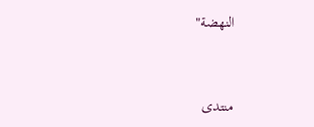النهضة"



منتدى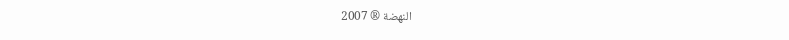النهضة ® 2007